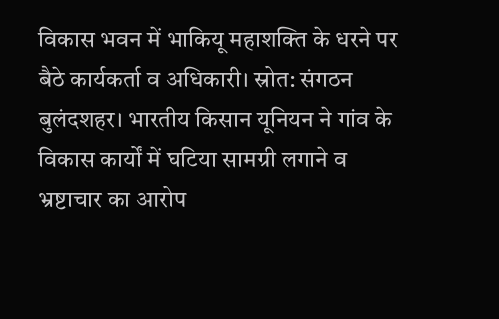विकास भवन में भाकियू महाशक्ति के धरने पर बैठे कार्यकर्ता व अधिकारी। स्रोत: संगठन
बुलंदशहर। भारतीय किसान यूनियन ने गांव के विकास कार्यों में घटिया सामग्री लगाने व भ्रष्टाचार का आरोप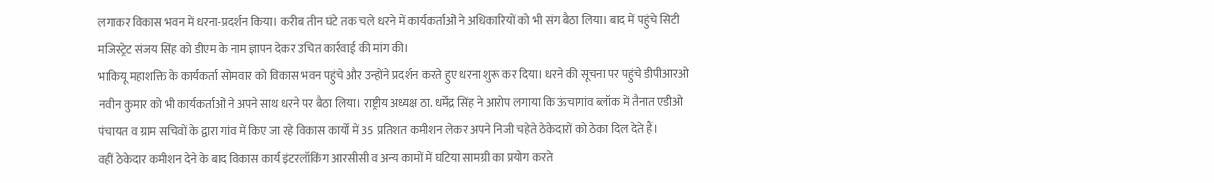लगाकर विकास भवन में धरना-प्रदर्शन किया। करीब तीन घंटे तक चले धरने में कार्यकर्ताओं ने अधिकारियों को भी संग बैठा लिया। बाद में पहुंचे सिटी मजिस्ट्रेट संजय सिंह को डीएम के नाम ज्ञापन देकर उचित कार्रवाई की मांग की।
भाकियू महाशक्ति के कार्यकर्ता सोमवार को विकास भवन पहुंचे और उन्होंने प्रदर्शन करते हुए धरना शुरू कर दिया। धरने की सूचना पर पहुंचे डीपीआरओ नवीन कुमार को भी कार्यकर्ताओं ने अपने साथ धरने पर बैठा लिया। राष्ट्रीय अध्यक्ष ठा. धर्मेंद्र सिंह ने आरोप लगाया कि ऊंचागांव ब्लॉक में तैनात एडीओ पंचायत व ग्राम सचिवों के द्वारा गांव में किए जा रहे विकास कार्यों में 35 प्रतिशत कमीशन लेकर अपने निजी चहेते ठेकेदारों को ठेका दिल देते हैं।
वहीं ठेकेदार कमीशन देने के बाद विकास कार्य इंटरलॉकिंग आरसीसी व अन्य कामों में घटिया सामग्री का प्रयोग करते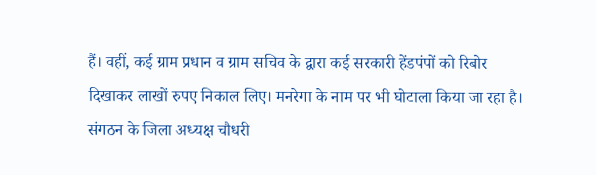हैं। वहीं, कई ग्राम प्रधान व ग्राम सचिव के द्वारा कई सरकारी हेंडपंपों को रिबोर दिखाकर लाखों रुपए निकाल लिए। मनरेगा के नाम पर भी घोटाला किया जा रहा है।
संगठन के जिला अध्यक्ष चौधरी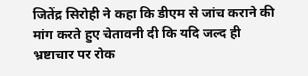जितेंद्र सिरोही ने कहा कि डीएम से जांच कराने की मांग करते हुए चेतावनी दी कि यदि जल्द ही भ्रष्टाचार पर रोक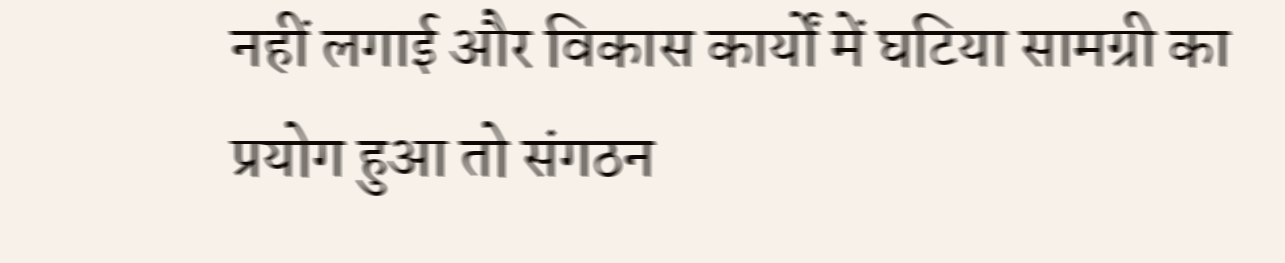नहीं लगाई और विकास कार्यों में घटिया सामग्री का प्रयोग हुआ तो संगठन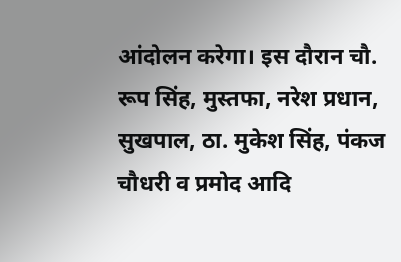आंदोलन करेगा। इस दौरान चौ. रूप सिंह, मुस्तफा, नरेश प्रधान, सुखपाल, ठा. मुकेश सिंह, पंकज चौधरी व प्रमोद आदि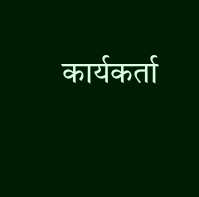कार्यकर्ता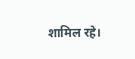शामिल रहे।